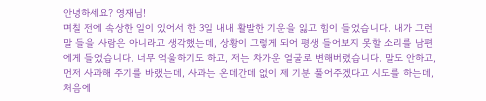안녕하세요? 영재님!
며칠 전에 속상한 일이 있어서 한 3일 내내 활발한 기운을 잃고 힘이 들었습니다. 내가 그런 말 들을 사람은 아니라고 생각했는데, 상황이 그렇게 되어 평생 들어보지 못할 소리를 남편에게 들었습니다. 너무 억울하기도 하고, 저는 차가운 얼굴로 변해버렸습니다. 말도 안하고, 먼저 사과해 주기를 바랬는데, 사과는 온데간데 없이 제 기분 풀어주겠다고 시도를 하는데, 처음에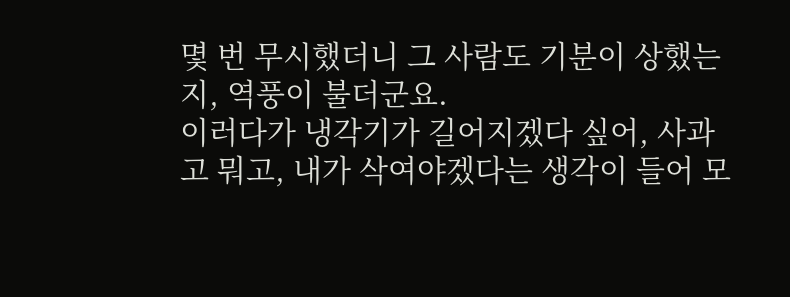몇 번 무시했더니 그 사람도 기분이 상했는지, 역풍이 불더군요.
이러다가 냉각기가 길어지겠다 싶어, 사과고 뭐고, 내가 삭여야겠다는 생각이 들어 모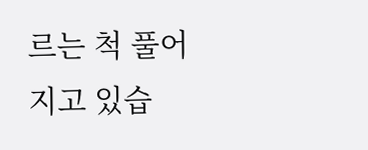르는 척 풀어지고 있습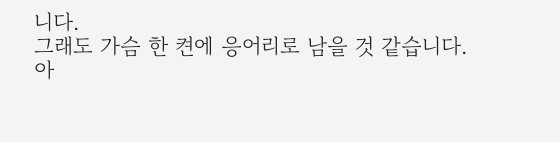니다.
그래도 가슴 한 켠에 응어리로 남을 것 같습니다.
아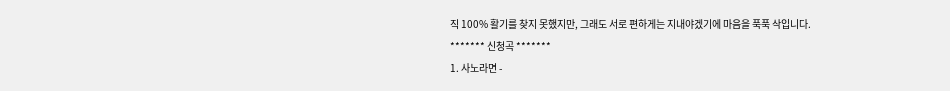직 100% 활기를 찾지 못했지만, 그래도 서로 편하게는 지내야겠기에 마음을 푹푹 삭입니다.
******* 신청곡 *******
1. 사노라면 -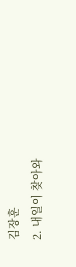김장훈
2. 내일이 찾아와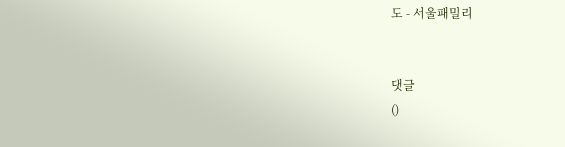도 - 서울패밀리


댓글
()